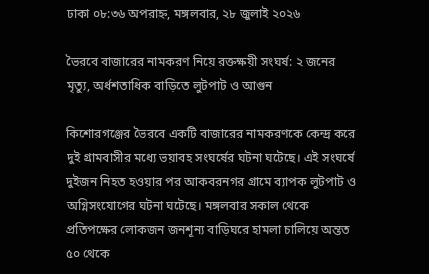ঢাকা ০৮:৩৬ অপরাহ্ন, মঙ্গলবার, ২৮ জুলাই ২০২৬

ভৈরবে বাজারের নামকরণ নিয়ে রক্তক্ষয়ী সংঘর্ষ: ২ জনের মৃত্যু, অর্ধশতাধিক বাড়িতে লুটপাট ও আগুন

কিশোরগঞ্জের ভৈরবে একটি বাজারের নামকরণকে কেন্দ্র করে দুই গ্রামবাসীর মধ্যে ভয়াবহ সংঘর্ষের ঘটনা ঘটেছে। এই সংঘর্ষে দুইজন নিহত হওয়ার পর আকবরনগর গ্রামে ব্যাপক লুটপাট ও অগ্নিসংযোগের ঘটনা ঘটেছে। মঙ্গলবার সকাল থেকে প্রতিপক্ষের লোকজন জনশূন্য বাড়িঘরে হামলা চালিয়ে অন্তত ৫০ থেকে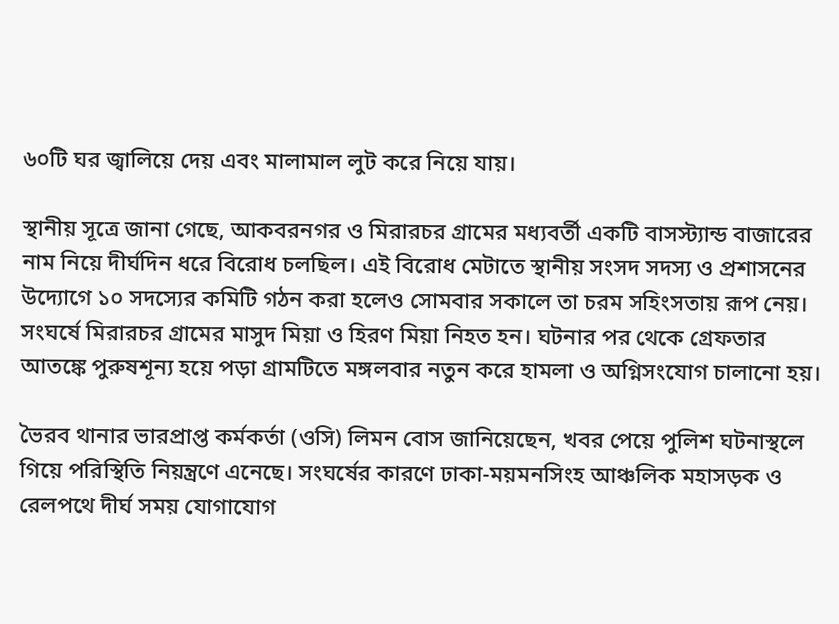৬০টি ঘর জ্বালিয়ে দেয় এবং মালামাল লুট করে নিয়ে যায়।

স্থানীয় সূত্রে জানা গেছে, আকবরনগর ও মিরারচর গ্রামের মধ্যবর্তী একটি বাসস্ট্যান্ড বাজারের নাম নিয়ে দীর্ঘদিন ধরে বিরোধ চলছিল। এই বিরোধ মেটাতে স্থানীয় সংসদ সদস্য ও প্রশাসনের উদ্যোগে ১০ সদস্যের কমিটি গঠন করা হলেও সোমবার সকালে তা চরম সহিংসতায় রূপ নেয়। সংঘর্ষে মিরারচর গ্রামের মাসুদ মিয়া ও হিরণ মিয়া নিহত হন। ঘটনার পর থেকে গ্রেফতার আতঙ্কে পুরুষশূন্য হয়ে পড়া গ্রামটিতে মঙ্গলবার নতুন করে হামলা ও অগ্নিসংযোগ চালানো হয়।

ভৈরব থানার ভারপ্রাপ্ত কর্মকর্তা (ওসি) লিমন বোস জানিয়েছেন, খবর পেয়ে পুলিশ ঘটনাস্থলে গিয়ে পরিস্থিতি নিয়ন্ত্রণে এনেছে। সংঘর্ষের কারণে ঢাকা-ময়মনসিংহ আঞ্চলিক মহাসড়ক ও রেলপথে দীর্ঘ সময় যোগাযোগ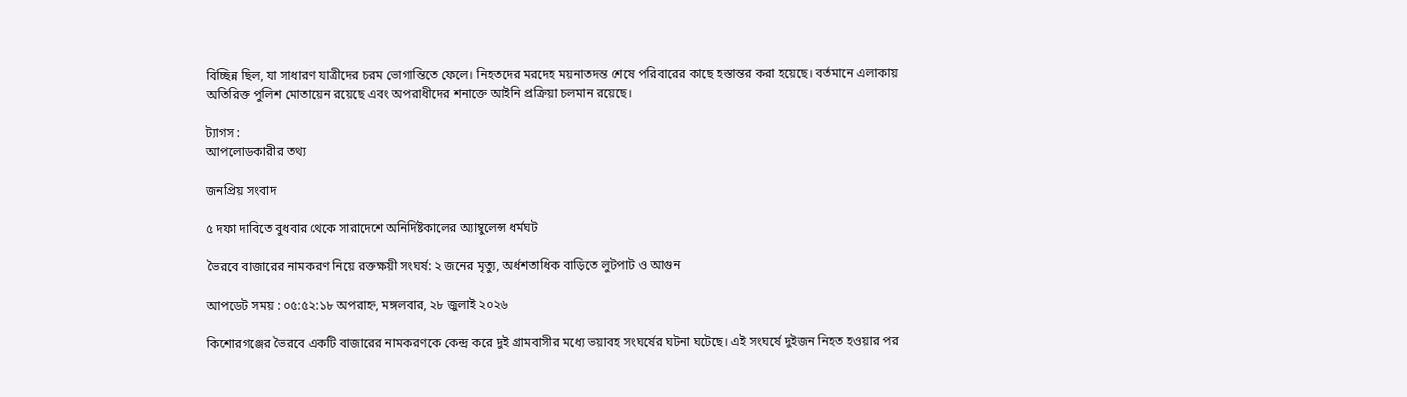বিচ্ছিন্ন ছিল, যা সাধারণ যাত্রীদের চরম ভোগান্তিতে ফেলে। নিহতদের মরদেহ ময়নাতদন্ত শেষে পরিবারের কাছে হস্তান্তর করা হয়েছে। বর্তমানে এলাকায় অতিরিক্ত পুলিশ মোতায়েন রয়েছে এবং অপরাধীদের শনাক্তে আইনি প্রক্রিয়া চলমান রয়েছে।

ট্যাগস :
আপলোডকারীর তথ্য

জনপ্রিয় সংবাদ

৫ দফা দাবিতে বুধবার থেকে সারাদেশে অনির্দিষ্টকালের অ্যাম্বুলেন্স ধর্মঘট

ভৈরবে বাজারের নামকরণ নিয়ে রক্তক্ষয়ী সংঘর্ষ: ২ জনের মৃত্যু, অর্ধশতাধিক বাড়িতে লুটপাট ও আগুন

আপডেট সময় : ০৫:৫২:১৮ অপরাহ্ন, মঙ্গলবার, ২৮ জুলাই ২০২৬

কিশোরগঞ্জের ভৈরবে একটি বাজারের নামকরণকে কেন্দ্র করে দুই গ্রামবাসীর মধ্যে ভয়াবহ সংঘর্ষের ঘটনা ঘটেছে। এই সংঘর্ষে দুইজন নিহত হওয়ার পর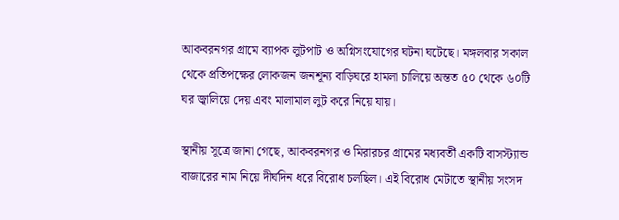আকবরনগর গ্রামে ব্যাপক লুটপাট ও অগ্নিসংযোগের ঘটনা ঘটেছে। মঙ্গলবার সকাল থেকে প্রতিপক্ষের লোকজন জনশূন্য বাড়িঘরে হামলা চালিয়ে অন্তত ৫০ থেকে ৬০টি ঘর জ্বালিয়ে দেয় এবং মালামাল লুট করে নিয়ে যায়।

স্থানীয় সূত্রে জানা গেছে, আকবরনগর ও মিরারচর গ্রামের মধ্যবর্তী একটি বাসস্ট্যান্ড বাজারের নাম নিয়ে দীর্ঘদিন ধরে বিরোধ চলছিল। এই বিরোধ মেটাতে স্থানীয় সংসদ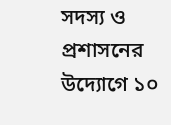সদস্য ও প্রশাসনের উদ্যোগে ১০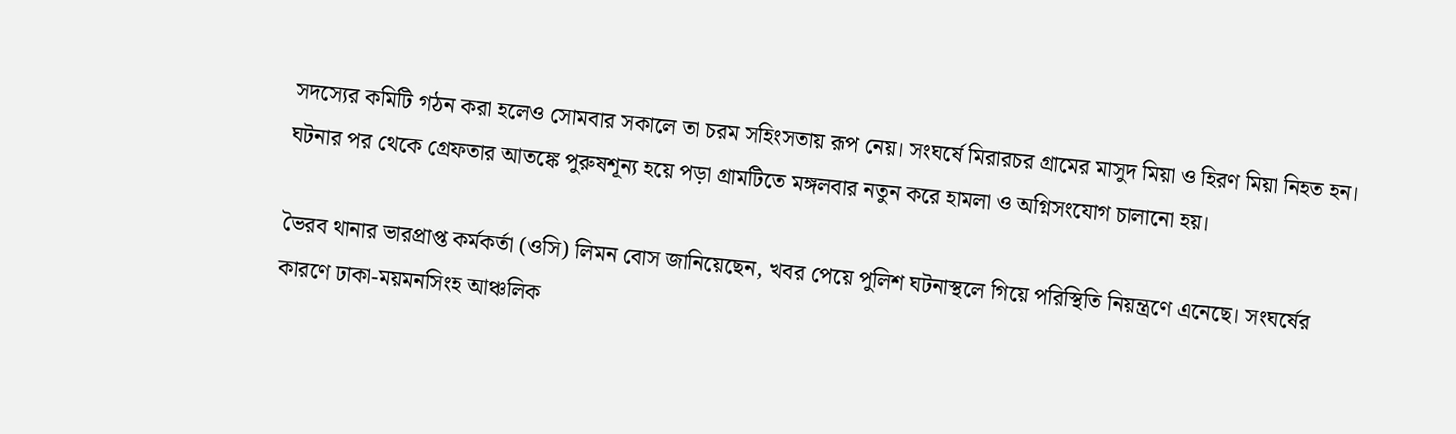সদস্যের কমিটি গঠন করা হলেও সোমবার সকালে তা চরম সহিংসতায় রূপ নেয়। সংঘর্ষে মিরারচর গ্রামের মাসুদ মিয়া ও হিরণ মিয়া নিহত হন। ঘটনার পর থেকে গ্রেফতার আতঙ্কে পুরুষশূন্য হয়ে পড়া গ্রামটিতে মঙ্গলবার নতুন করে হামলা ও অগ্নিসংযোগ চালানো হয়।

ভৈরব থানার ভারপ্রাপ্ত কর্মকর্তা (ওসি) লিমন বোস জানিয়েছেন, খবর পেয়ে পুলিশ ঘটনাস্থলে গিয়ে পরিস্থিতি নিয়ন্ত্রণে এনেছে। সংঘর্ষের কারণে ঢাকা-ময়মনসিংহ আঞ্চলিক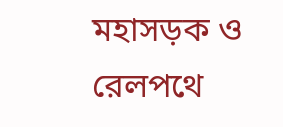মহাসড়ক ও রেলপথে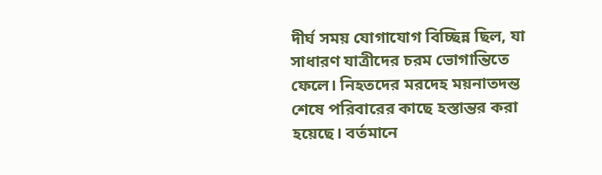দীর্ঘ সময় যোগাযোগ বিচ্ছিন্ন ছিল, যা সাধারণ যাত্রীদের চরম ভোগান্তিতে ফেলে। নিহতদের মরদেহ ময়নাতদন্ত শেষে পরিবারের কাছে হস্তান্তর করা হয়েছে। বর্তমানে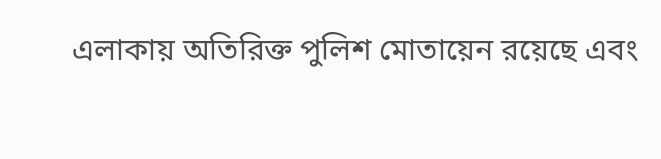এলাকায় অতিরিক্ত পুলিশ মোতায়েন রয়েছে এবং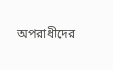অপরাধীদের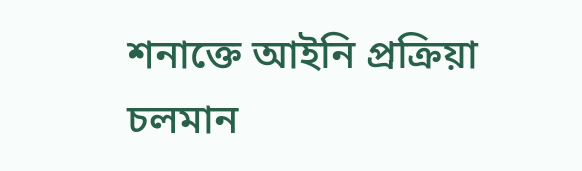শনাক্তে আইনি প্রক্রিয়া চলমান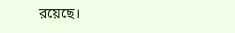রয়েছে।